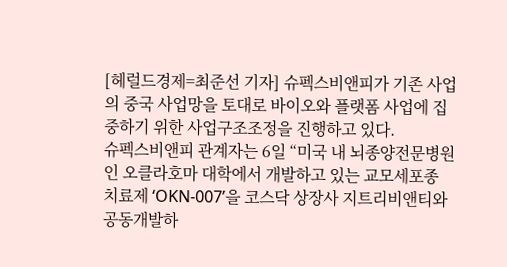[헤럴드경제=최준선 기자] 슈펙스비앤피가 기존 사업의 중국 사업망을 토대로 바이오와 플랫폼 사업에 집중하기 위한 사업구조조정을 진행하고 있다.
슈펙스비앤피 관계자는 6일 “미국 내 뇌종양전문병원인 오클라호마 대학에서 개발하고 있는 교모세포종 치료제 ‘OKN-007’을 코스닥 상장사 지트리비앤티와 공동개발하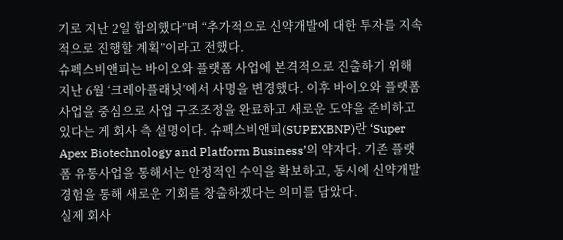기로 지난 2일 합의했다”며 “추가적으로 신약개발에 대한 투자를 지속적으로 진행할 계획”이라고 전했다.
슈펙스비앤피는 바이오와 플랫폼 사업에 본격적으로 진출하기 위해 지난 6월 ‘크레아플래닛’에서 사명을 변경했다. 이후 바이오와 플랫폼 사업을 중심으로 사업 구조조정을 완료하고 새로운 도약을 준비하고 있다는 게 회사 측 설명이다. 슈펙스비앤피(SUPEXBNP)란 ‘Super Apex Biotechnology and Platform Business’의 약자다. 기존 플랫폼 유통사업을 통해서는 안정적인 수익을 확보하고, 동시에 신약개발 경험을 통해 새로운 기회를 창출하겠다는 의미를 담았다.
실제 회사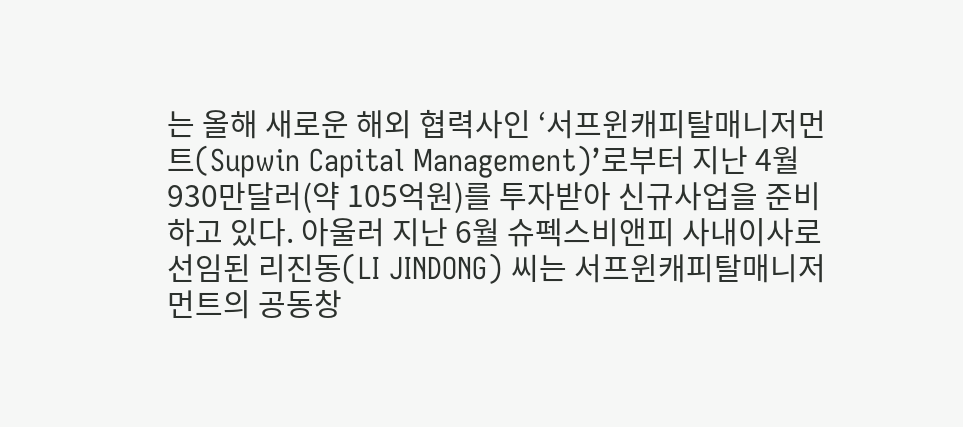는 올해 새로운 해외 협력사인 ‘서프윈캐피탈매니저먼트(Supwin Capital Management)’로부터 지난 4월 930만달러(약 105억원)를 투자받아 신규사업을 준비하고 있다. 아울러 지난 6월 슈펙스비앤피 사내이사로 선임된 리진동(LI JINDONG) 씨는 서프윈캐피탈매니저먼트의 공동창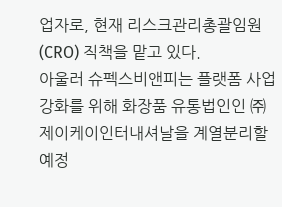업자로, 현재 리스크관리총괄임원(CRO) 직책을 맡고 있다.
아울러 슈펙스비앤피는 플랫폼 사업 강화를 위해 화장품 유통법인인 ㈜제이케이인터내셔날을 계열분리할 예정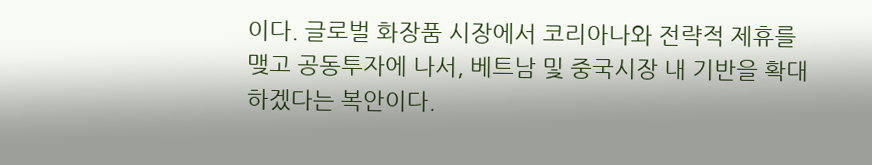이다. 글로벌 화장품 시장에서 코리아나와 전략적 제휴를 맺고 공동투자에 나서, 베트남 및 중국시장 내 기반을 확대하겠다는 복안이다.